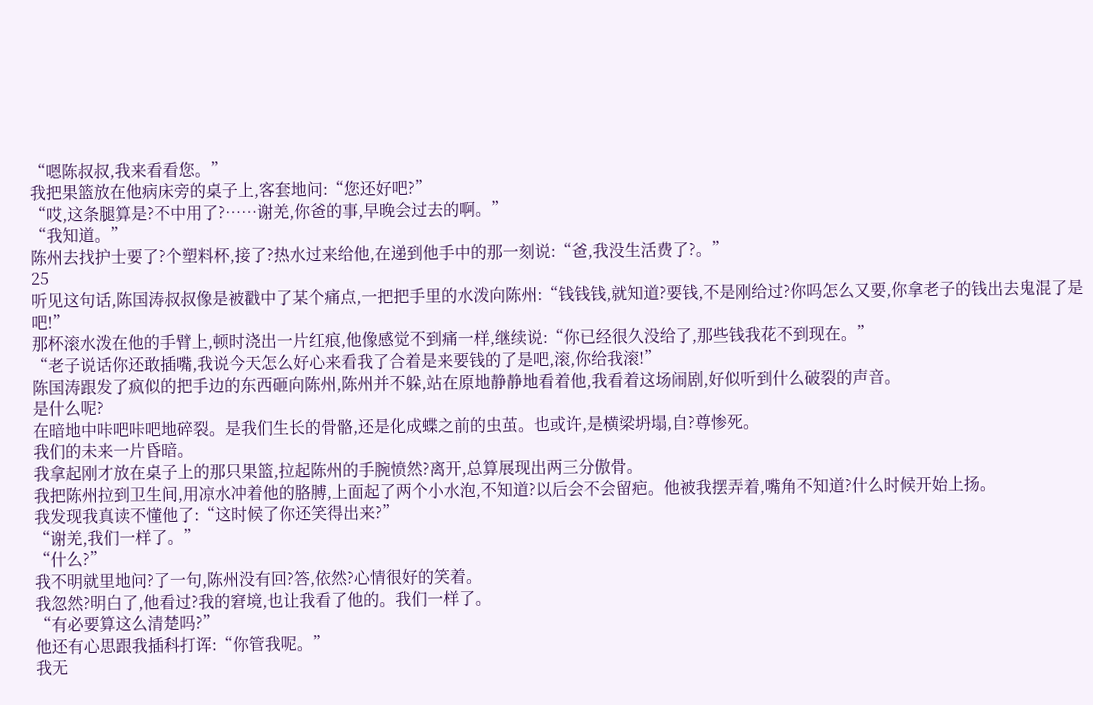“嗯陈叔叔,我来看看您。”
我把果篮放在他病床旁的桌子上,客套地问:“您还好吧?”
“哎,这条腿算是?不中用了?……谢羌,你爸的事,早晚会过去的啊。”
“我知道。”
陈州去找护士要了?个塑料杯,接了?热水过来给他,在递到他手中的那一刻说:“爸,我没生活费了?。”
25
听见这句话,陈国涛叔叔像是被戳中了某个痛点,一把把手里的水泼向陈州:“钱钱钱,就知道?要钱,不是刚给过?你吗怎么又要,你拿老子的钱出去鬼混了是吧!”
那杯滚水泼在他的手臂上,顿时浇出一片红痕,他像感觉不到痛一样,继续说:“你已经很久没给了,那些钱我花不到现在。”
“老子说话你还敢插嘴,我说今天怎么好心来看我了合着是来要钱的了是吧,滚,你给我滚!”
陈国涛跟发了疯似的把手边的东西砸向陈州,陈州并不躲,站在原地静静地看着他,我看着这场闹剧,好似听到什么破裂的声音。
是什么呢?
在暗地中咔吧咔吧地碎裂。是我们生长的骨骼,还是化成蝶之前的虫茧。也或许,是横梁坍塌,自?尊惨死。
我们的未来一片昏暗。
我拿起刚才放在桌子上的那只果篮,拉起陈州的手腕愤然?离开,总算展现出两三分傲骨。
我把陈州拉到卫生间,用凉水冲着他的胳膊,上面起了两个小水泡,不知道?以后会不会留疤。他被我摆弄着,嘴角不知道?什么时候开始上扬。
我发现我真读不懂他了:“这时候了你还笑得出来?”
“谢羌,我们一样了。”
“什么?”
我不明就里地问?了一句,陈州没有回?答,依然?心情很好的笑着。
我忽然?明白了,他看过?我的窘境,也让我看了他的。我们一样了。
“有必要算这么清楚吗?”
他还有心思跟我插科打诨:“你管我呢。”
我无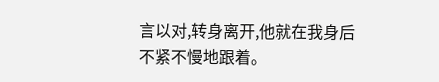言以对,转身离开,他就在我身后不紧不慢地跟着。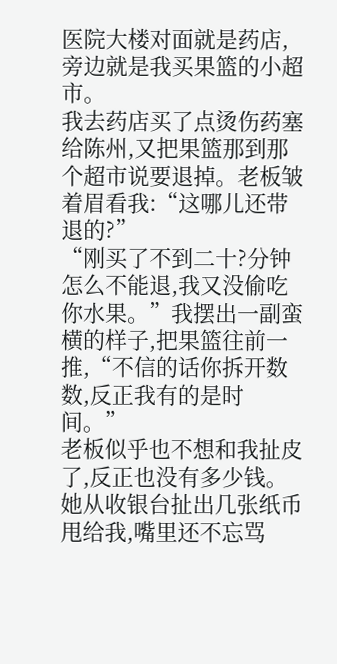医院大楼对面就是药店,旁边就是我买果篮的小超市。
我去药店买了点烫伤药塞给陈州,又把果篮那到那个超市说要退掉。老板皱着眉看我:“这哪儿还带退的?”
“刚买了不到二十?分钟怎么不能退,我又没偷吃你水果。”我摆出一副蛮横的样子,把果篮往前一推,“不信的话你拆开数数,反正我有的是时间。”
老板似乎也不想和我扯皮了,反正也没有多少钱。她从收银台扯出几张纸币甩给我,嘴里还不忘骂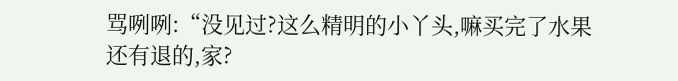骂咧咧:“没见过?这么精明的小丫头,嘛买完了水果还有退的,家?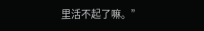里活不起了嘛。”